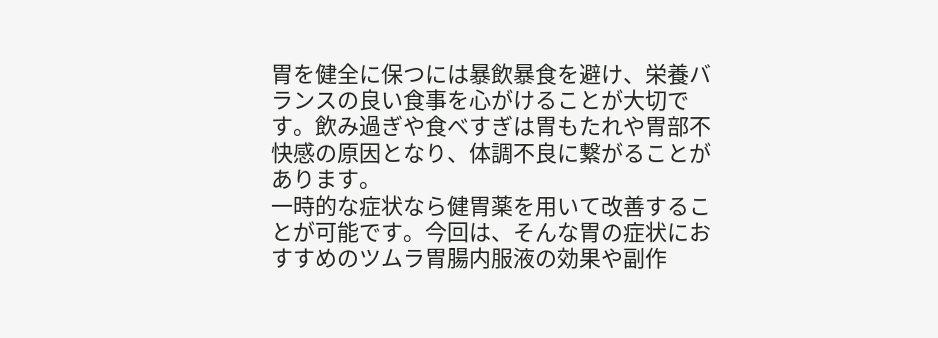胃を健全に保つには暴飲暴食を避け、栄養バランスの良い食事を心がけることが大切です。飲み過ぎや食べすぎは胃もたれや胃部不快感の原因となり、体調不良に繋がることがあります。
一時的な症状なら健胃薬を用いて改善することが可能です。今回は、そんな胃の症状におすすめのツムラ胃腸内服液の効果や副作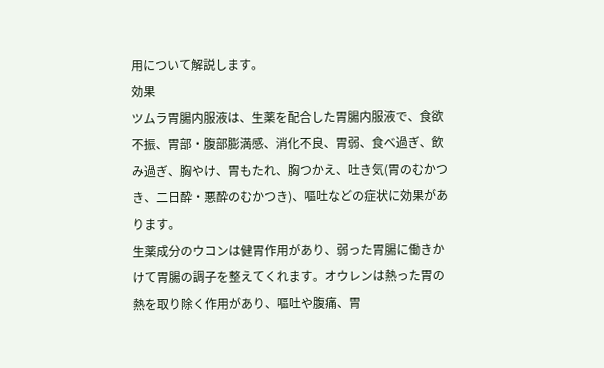用について解説します。
効果
ツムラ胃腸内服液は、生薬を配合した胃腸内服液で、食欲不振、胃部・腹部膨満感、消化不良、胃弱、食べ過ぎ、飲み過ぎ、胸やけ、胃もたれ、胸つかえ、吐き気(胃のむかつき、二日酔・悪酔のむかつき)、嘔吐などの症状に効果があります。
生薬成分のウコンは健胃作用があり、弱った胃腸に働きかけて胃腸の調子を整えてくれます。オウレンは熱った胃の熱を取り除く作用があり、嘔吐や腹痛、胃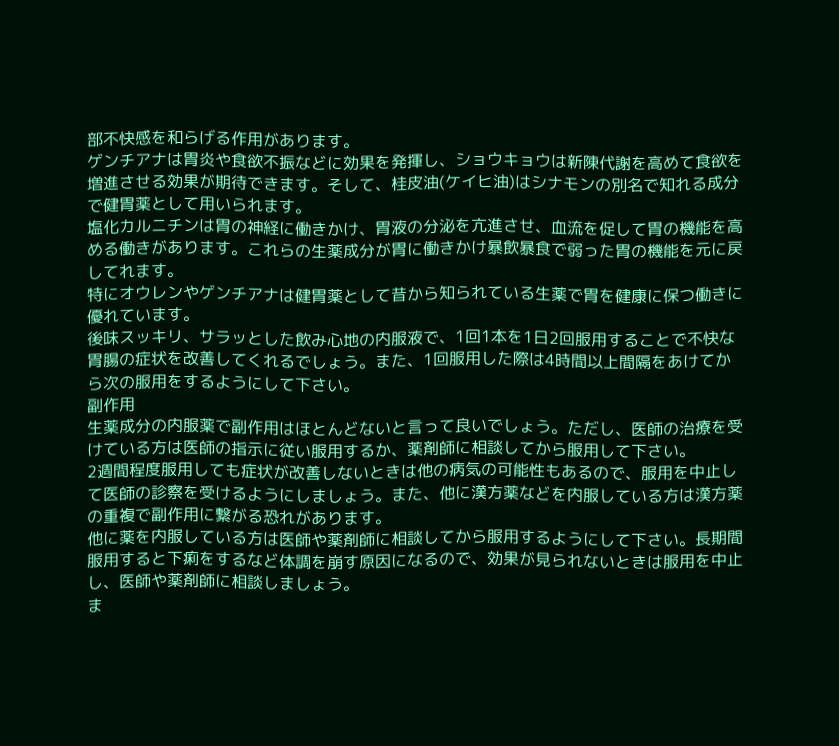部不快感を和らげる作用があります。
ゲンチアナは胃炎や食欲不振などに効果を発揮し、ショウキョウは新陳代謝を高めて食欲を増進させる効果が期待できます。そして、桂皮油(ケイヒ油)はシナモンの別名で知れる成分で健胃薬として用いられます。
塩化カルニチンは胃の神経に働きかけ、胃液の分泌を亢進させ、血流を促して胃の機能を高める働きがあります。これらの生薬成分が胃に働きかけ暴飲暴食で弱った胃の機能を元に戻してれます。
特にオウレンやゲンチアナは健胃薬として昔から知られている生薬で胃を健康に保つ働きに優れています。
後味スッキリ、サラッとした飲み心地の内服液で、1回1本を1日2回服用することで不快な胃腸の症状を改善してくれるでしょう。また、1回服用した際は4時間以上間隔をあけてから次の服用をするようにして下さい。
副作用
生薬成分の内服薬で副作用はほとんどないと言って良いでしょう。ただし、医師の治療を受けている方は医師の指示に従い服用するか、薬剤師に相談してから服用して下さい。
2週間程度服用しても症状が改善しないときは他の病気の可能性もあるので、服用を中止して医師の診察を受けるようにしましょう。また、他に漢方薬などを内服している方は漢方薬の重複で副作用に繋がる恐れがあります。
他に薬を内服している方は医師や薬剤師に相談してから服用するようにして下さい。長期間服用すると下痢をするなど体調を崩す原因になるので、効果が見られないときは服用を中止し、医師や薬剤師に相談しましょう。
ま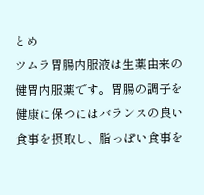とめ
ツムラ胃腸内服液は生薬由来の健胃内服薬です。胃腸の調子を健康に保つにはバランスの良い食事を摂取し、脂っぽい食事を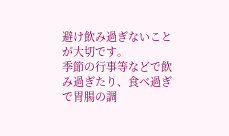避け飲み過ぎないことが大切です。
季節の行事等などで飲み過ぎたり、食べ過ぎで胃腸の調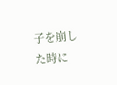子を崩した時に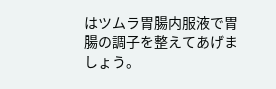はツムラ胃腸内服液で胃腸の調子を整えてあげましょう。